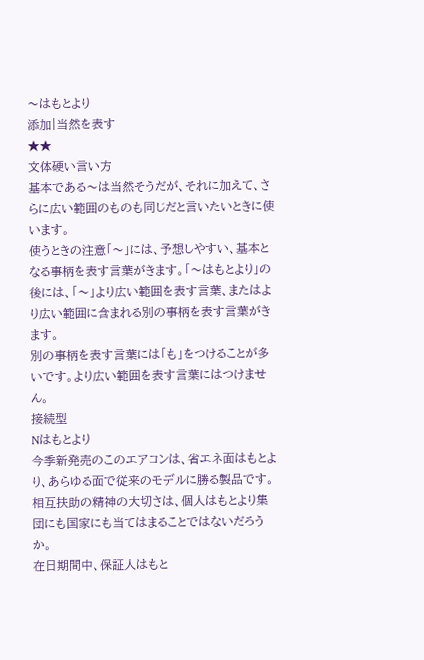〜はもとより
添加|当然を表す
★★
文体硬い言い方
基本である〜は当然そうだが、それに加えて、さらに広い範囲のものも同じだと言いたいときに使います。
使うときの注意「〜」には、予想しやすい、基本となる事柄を表す言葉がきます。「〜はもとより」の後には、「〜」より広い範囲を表す言葉、またはより広い範囲に含まれる別の事柄を表す言葉がきます。
別の事柄を表す言葉には「も」をつけることが多いです。より広い範囲を表す言葉にはつけません。
接続型
Nはもとより
今季新発売のこのエアコンは、省エネ面はもとより、あらゆる面で従来のモデルに勝る製品です。
相互扶助の精神の大切さは、個人はもとより集団にも国家にも当てはまることではないだろうか。
在日期間中、保証人はもと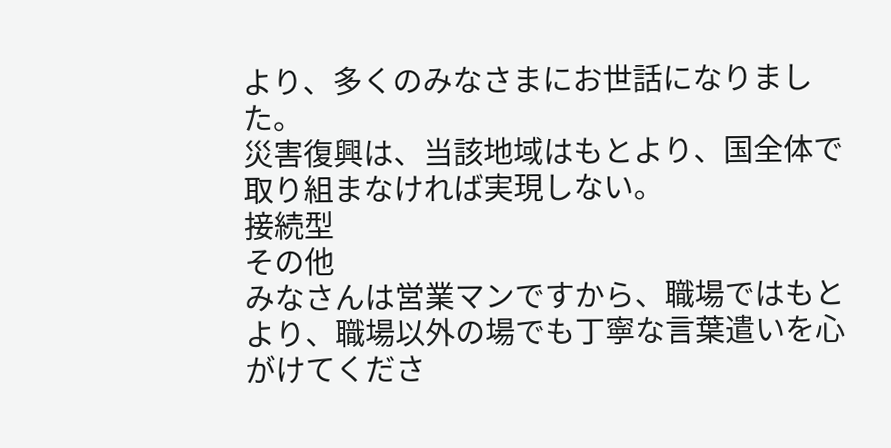より、多くのみなさまにお世話になりました。
災害復興は、当該地域はもとより、国全体で取り組まなければ実現しない。
接続型
その他
みなさんは営業マンですから、職場ではもとより、職場以外の場でも丁寧な言葉遣いを心がけてくださ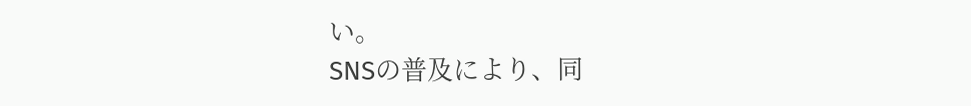い。
SNSの普及により、同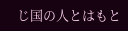じ国の人とはもと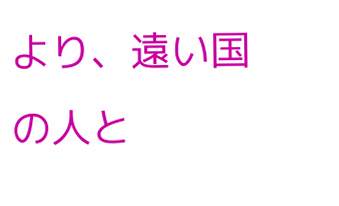より、遠い国の人と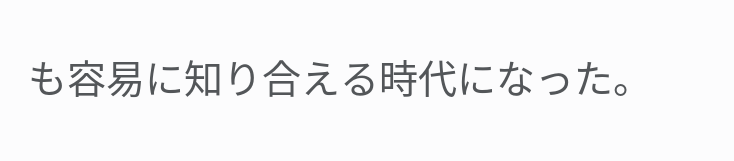も容易に知り合える時代になった。